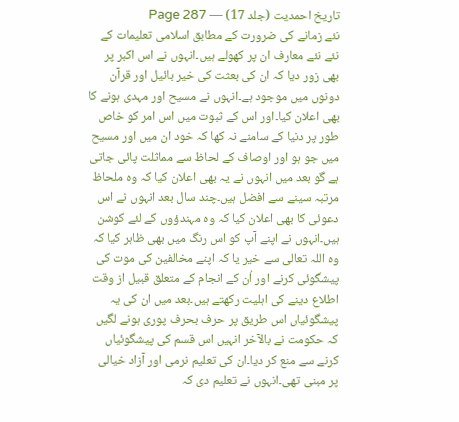تاریخ احمدیت (جلد 17) — Page 287
نئے زمانے کی ضرورت کے مطابق اسلامی تعلیمات کے نئے نئے معارف ان پر کھولے ہیں۔انہوں نے اس اکبر پر بھی زور دیا کہ ان کی بعثت کی خیر بائیل اور قرآن دونوں میں موجود ہے۔انہوں نے مسیح اور مہدی ہونے کا بھی اعلان کیا۔اور اس کے ثبوت میں اس امر کو خاص طور پر دنیا کے سامنے نہ کھا کہ خود ان میں اور مسیح میں جو ہو اور اوصاف کے لحاظ سے مماثلت پائی جاتی ہے گو بعد میں انہوں نے یہ بھی اعلان کیا کہ وہ ملحاظ مرتبہ سینے سے افضل ہیں۔چند سال بعد انہوں نے اس دعوئی کا بھی اعلان کیا کہ وہ مہندؤوں کے لئے کوشن ہیں۔انہوں نے اپنے آپ کو اس رنگ میں بھی ظاہر کیا کہ وہ اللہ تعالی سے خیر یا کہ اپنے مخالفین کی موت کی پیشگوئی کرنے اور اُن کے انجام کے متعلق قبیل از وقت اطلاع دینے کی اہلیت رکھتے ہیں۔بعد میں ان کی یہ پیشگوئیاں اس طریق پر حرف بحرف پوری ہونے لگیں کہ حکومت نے بالآخر انہیں اس قسم کی پیشگوئیاں کرنے سے منع کر دیا۔ان کی تعلیم نرمی اور آزاد خیالی پر مبنی تھی۔انہوں نے تعلیم دی کہ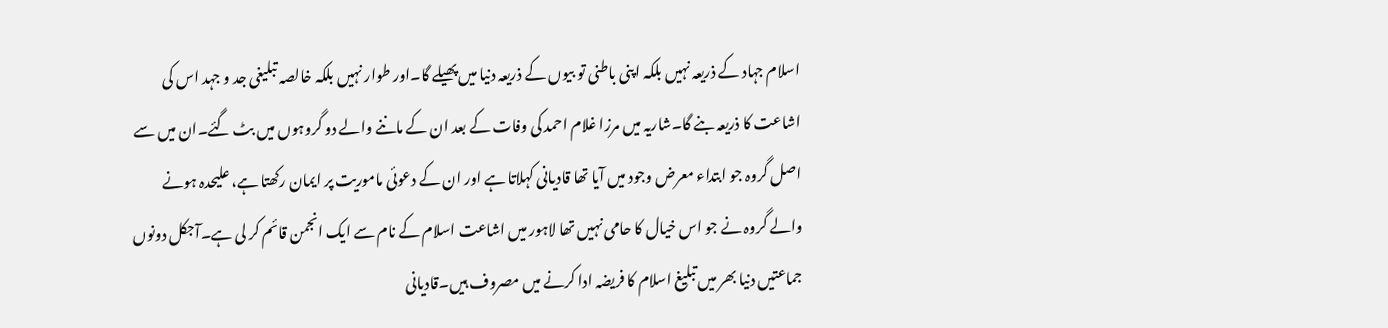اسلام جہاد کے ذریعہ نہیں بلکہ اپنی باطنی تو بیوں کے ذریعہ دنیا میں پھیلے گا۔اور طوار نہیں بلکہ خالصہ تبلیغی جد و جہد اس کی اشاعت کا ذریعہ بنے گا۔شاریہ میں مرزا غلام احمد کی وفات کے بعد ان کے ماننے والے دو گروہوں میں بٹ گئے۔ان میں سے اصل گروہ جو ابتداء معرض وجود میں آیا تھا قادیانی کہلاتا ہے اور ان کے دعوئی ماموریت پر ایمان رکھتا ہے، علیحدہ ہونے والے گروہ نے جو اس خیال کا حامی نہیں تھا لاہور میں اشاعت اسلام کے نام سے ایک انجمن قائم کر لی ہے۔آجکل دونوں جماعتیں دنیا بھر میں تبلیغ اسلام کا فریضہ ادا کرنے میں مصروف ہیں۔قادیانی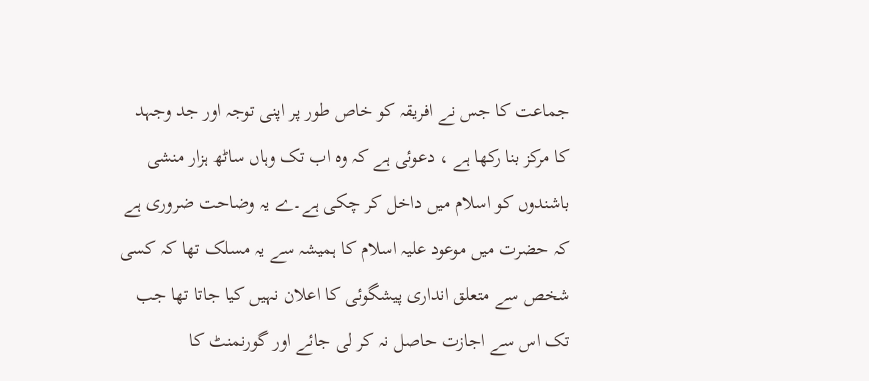جماعت کا جس نے افریقہ کو خاص طور پر اپنی توجہ اور جد وجہد کا مرکز بنا رکھا ہے ، دعوئی ہے کہ وہ اب تک وہاں ساٹھ ہزار منشی باشندوں کو اسلام میں داخل کر چکی ہے۔ے یہ وضاحت ضروری ہے کہ حضرت میں موعود علیہ اسلام کا ہمیشہ سے یہ مسلک تھا کہ کسی شخص سے متعلق انداری پیشگوئی کا اعلان نہیں کیا جاتا تھا جب تک اس سے اجازت حاصل نہ کر لی جائے اور گورنمنٹ کا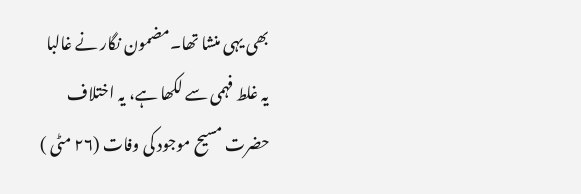بھی یہی منشا تھا۔مضمون نگار نے غالبا یہ غلط فہمی سے لکھا ہے، یہ اختلاف حضرت مسیح موجود کی وفات (۲۶ مٹی )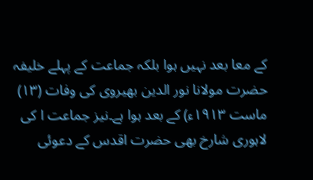کے معا بعد نہیں ہوا بلکہ جماعت کے پہلے خلیفہ حضرت مولانا نور الدین بھیروی کی وفات (۱۳) ماست ۱۹۱۳ء) کے بعد ہوا ہے۔نیز جماعت ا کی لاہوری شارخ بھی حضرت اقدس کے دعوئی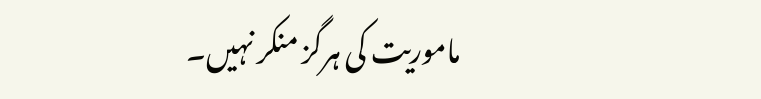ماموریت کی ہرگز منکر نہیں۔